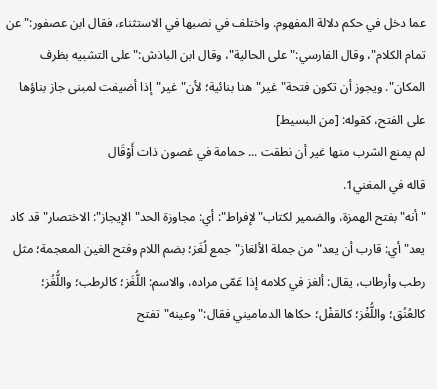عما دخل في حكم دلالة المفهوم. واختلف في نصبها في الاستثناء، فقال ابن عصفور:"عن تمام الكلام"، وقال الفارسي:"على الحالية"، وقال ابن الباذش:"على التشبيه بظرف المكان". ويجوز أن تكون فتحة"غير"هنا بنائية؛ لأن"غير"إذا أضيفت لمبنى جاز بناؤها على الفتح، كقوله: [من البسيط]
لم يمنع الشرب منها غير أن نطقت ... حمامة في غصون ذات أَوْقَال
قاله في المغني1.
"أنه"بفتح الهمزة، والضمير لكتاب"لإفراط": أي: مجاوزة الحد"الإيجاز": الاختصار"قد كاد يعد"أي: قارب أن يعد"من جملة الألغاز"جمع لُغَز؛ بضم اللام وفتح الغين المعجمة؛ مثل رطب وأرطاب، يقال: ألغز في كلامه إذا عَمّى مراده، والاسم: اللُّغَز؛ كالرطب؛ واللُّغُز؛ كالعُنُق؛ واللُّغْز؛ كالقفْل؛ حكاها الدماميني فقال:"وعينه"تفتح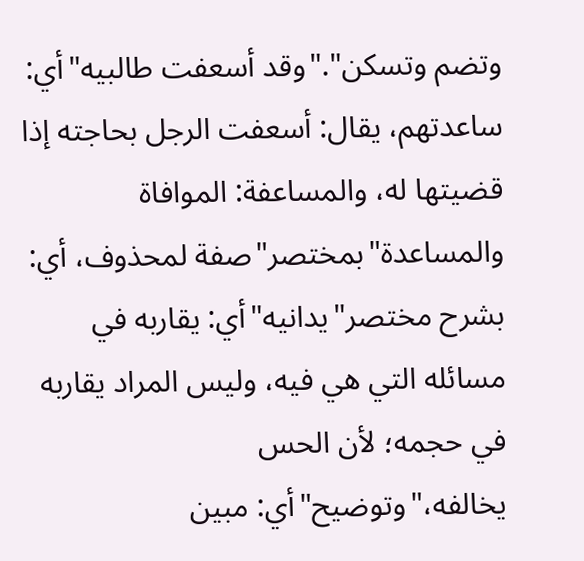وتضم وتسكن"."وقد أسعفت طالبيه"أي: ساعدتهم، يقال: أسعفت الرجل بحاجته إذا قضيتها له، والمساعفة: الموافاة والمساعدة"بمختصر"صفة لمحذوف، أي: بشرح مختصر"يدانيه"أي: يقاربه في مسائله التي هي فيه، وليس المراد يقاربه في حجمه؛ لأن الحس يخالفه،"وتوضيح"أي: مبين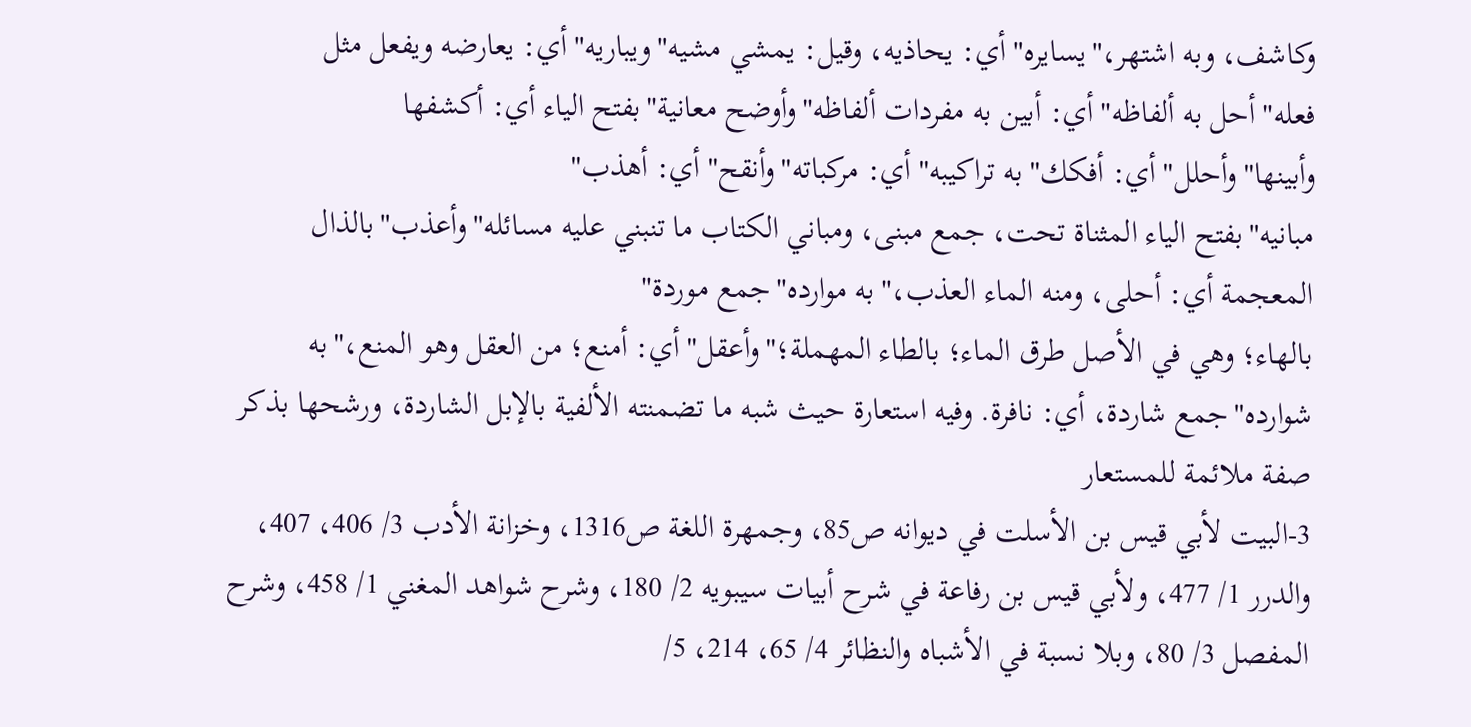وكاشف، وبه اشتهر،"يسايره"أي: يحاذيه، وقيل: يمشي مشيه"ويباريه"أي: يعارضه ويفعل مثل فعله"أحل به ألفاظه"أي: أبين به مفردات ألفاظه"وأوضح معانية"بفتح الياء أي: أكشفها وأبينها"وأحلل"أي: أفكك"به تراكيبه"أي: مركباته"وأنقح"أي: أهذب"
مبانيه"بفتح الياء المثناة تحت، جمع مبنى، ومباني الكتاب ما تنبني عليه مسائله"وأعذب"بالذال المعجمة أي: أحلى، ومنه الماء العذب،"به موارده"جمع موردة"
بالهاء؛ وهي في الأصل طرق الماء؛ بالطاء المهملة؛"وأعقل"أي: أمنع؛ من العقل وهو المنع،"به شوارده"جمع شاردة، أي: نافرة. وفيه استعارة حيث شبه ما تضمنته الألفية بالإبل الشاردة، ورشحها بذكر صفة ملائمة للمستعار
3-البيت لأبي قيس بن الأسلت في ديوانه ص85، وجمهرة اللغة ص1316، وخزانة الأدب 3/ 406، 407، والدرر 1/ 477، ولأبي قيس بن رفاعة في شرح أبيات سيبويه 2/ 180، وشرح شواهد المغني 1/ 458، وشرح المفصل 3/ 80، وبلا نسبة في الأشباه والنظائر 4/ 65، 214، 5/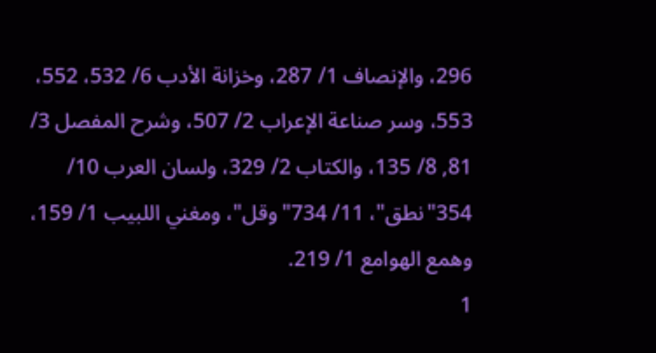296، والإنصاف 1/ 287، وخزانة الأدب 6/ 532، 552، 553، وسر صناعة الإعراب 2/ 507، وشرح المفصل 3/ 81, 8/ 135، والكتاب 2/ 329، ولسان العرب 10/ 354"نطق"، 11/ 734"وقل"، ومغني اللبيب 1/ 159، وهمع الهوامع 1/ 219.
1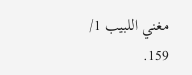مغني اللبيب 1/ 159.